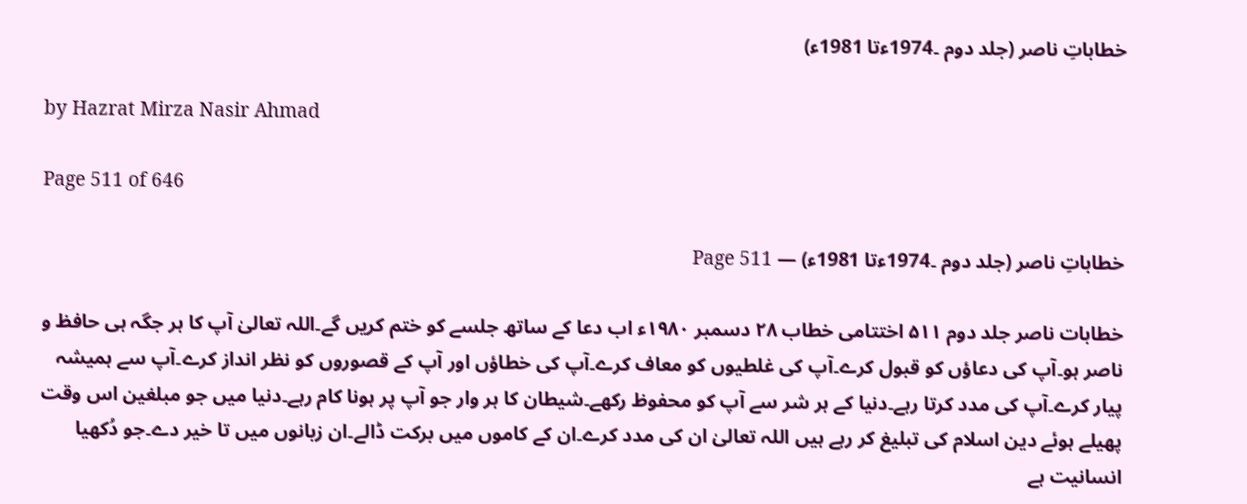خطاباتِ ناصر (جلد دوم ۔1974ءتا 1981ء)

by Hazrat Mirza Nasir Ahmad

Page 511 of 646

خطاباتِ ناصر (جلد دوم ۔1974ءتا 1981ء) — Page 511

خطابات ناصر جلد دوم ۵۱۱ اختتامی خطاب ۲۸ دسمبر ۱۹۸۰ء اب دعا کے ساتھ جلسے کو ختم کریں گے۔اللہ تعالیٰ آپ کا ہر جگہ ہی حافظ و ناصر ہو۔آپ کی دعاؤں کو قبول کرے۔آپ کی غلطیوں کو معاف کرے۔آپ کی خطاؤں اور آپ کے قصوروں کو نظر انداز کرے۔آپ سے ہمیشہ پیار کرے۔آپ کی مدد کرتا رہے۔دنیا کے ہر شر سے آپ کو محفوظ رکھے۔شیطان کا ہر وار جو آپ پر ہونا کام رہے۔دنیا میں جو مبلغین اس وقت پھیلے ہوئے دین اسلام کی تبلیغ کر رہے ہیں اللہ تعالیٰ ان کی مدد کرے۔ان کے کاموں میں برکت ڈالے۔ان زبانوں میں تا خیر دے۔جو دُکھیا انسانیت ہے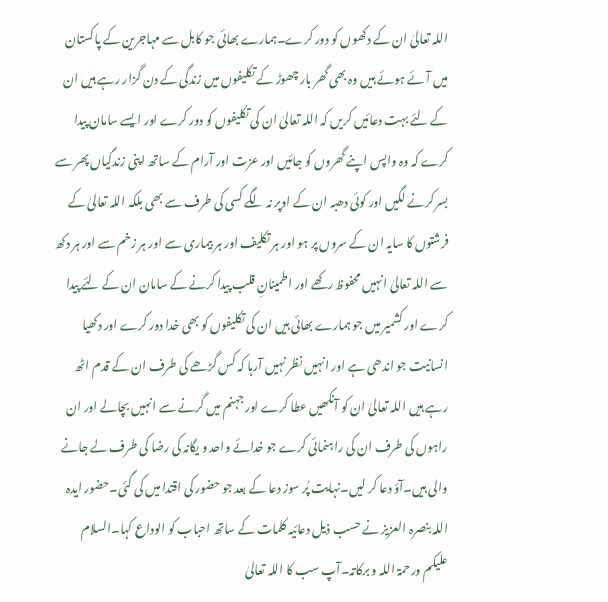اللہ تعالیٰ ان کے دکھوں کو دور کرے۔ہمارے بھائی جو کابل سے مہاجرین کے پاکستان میں آئے ہوئے ہیں وہ بھی گھر بار چھوڑ کے تکلیفوں میں زندگی کے دن گزار رہے ہیں ان کے لئے بہت دعائیں کریں کہ اللہ تعالیٰ ان کی تکلیفوں کو دور کرے اور ایسے سامان پیدا کرے کہ وہ واپس اپنے گھروں کو جائیں اور عزت اور آرام کے ساتھ اپنی زندگیاں پھر سے بسر کرنے لگیں اور کوئی دھبہ ان کے اوپر نہ لگے کسی کی طرف سے بھی بلکہ اللہ تعالیٰ کے فرشتوں کا سایہ ان کے سروں پر ہو اور ہر تکلیف اور ہر بیماری سے اور ہر زخم سے اور ہر دکھ سے اللہ تعالیٰ انہیں محفوظ رکھے اور اطمینانِ قلب پیدا کرنے کے سامان ان کے لئے پیدا کرے اور کشمیر میں جو ہمارے بھائی ہیں ان کی تکلیفوں کو بھی خدا دور کرے اور دکھیا انسانیت جو اندھی ہے اور انہیں نظر نہیں آرہا کہ کس گڑھے کی طرف ان کے قدم اٹھ رہے ہیں اللہ تعالیٰ ان کو آنکھیں عطا کرے اور جہنم میں گرنے سے انہیں بچالے اور ان راہوں کی طرف ان کی راہنمائی کرے جو خدائے واحد و یگانہ کی رضا کی طرف لے جانے والی ہیں۔آؤ دعا کر لیں۔نہایت پُر سوز دعا کے بعد جو حضور کی اقتدا میں کی گئی۔حضور ایدہ اللہ بنصرہ العزیز نے حسب ذیل دعائیہ کلمات کے ساتھ احباب کو الوداع کہا۔السلام علیکم ورحمۃ اللہ و برکاتہ۔آپ سب کا اللہ تعالیٰ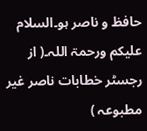حافظ و ناصر ہو۔السلام علیکم ورحمۃ اللہ۔( از رجسٹر خطابات ناصر غیر مطبوعہ )